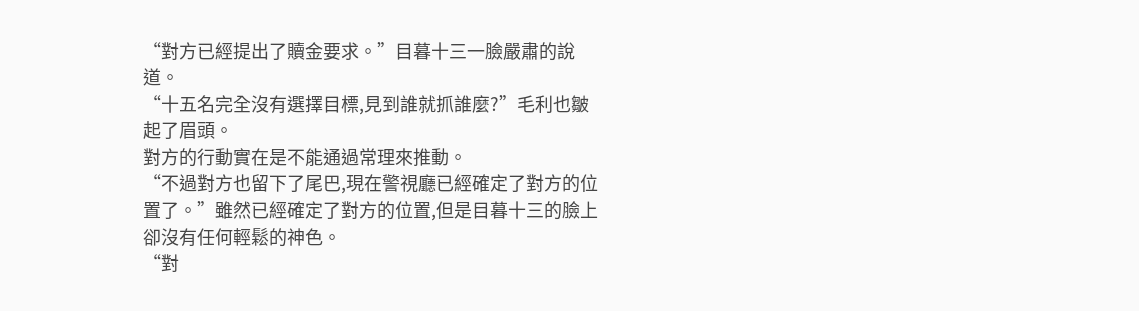“對方已經提出了贖金要求。”目暮十三一臉嚴肅的說道。
“十五名完全沒有選擇目標,見到誰就抓誰麼?”毛利也皺起了眉頭。
對方的行動實在是不能通過常理來推動。
“不過對方也留下了尾巴,現在警視廳已經確定了對方的位置了。”雖然已經確定了對方的位置,但是目暮十三的臉上卻沒有任何輕鬆的神色。
“對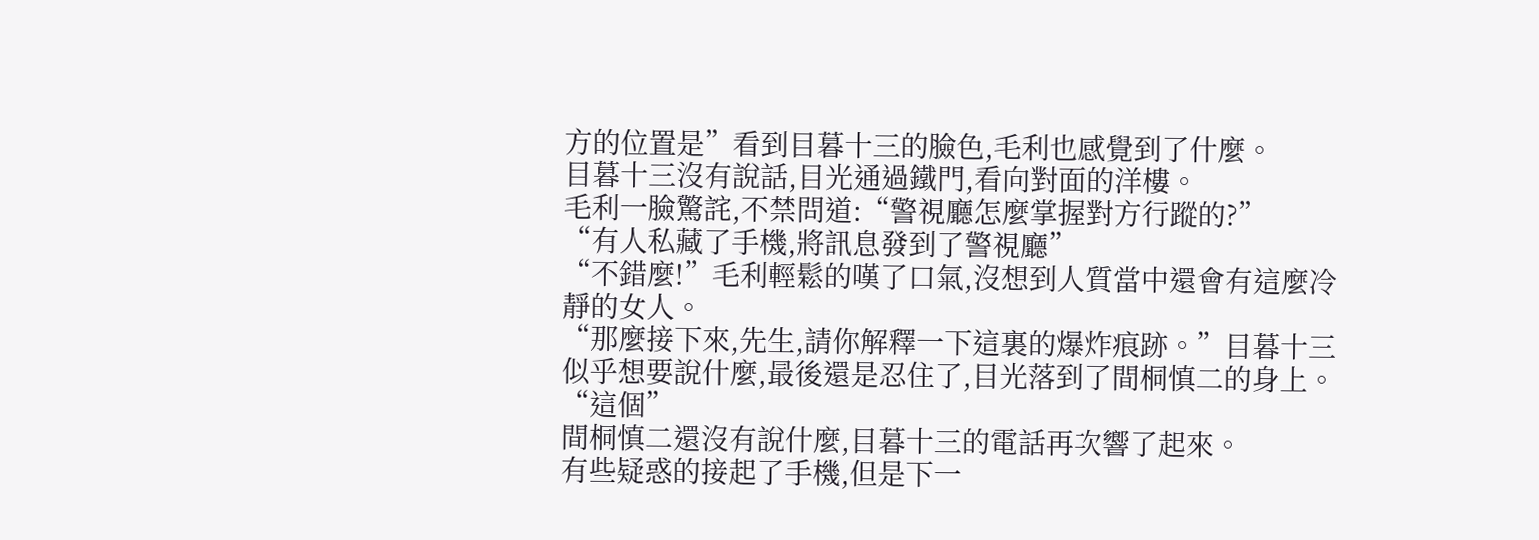方的位置是”看到目暮十三的臉色,毛利也感覺到了什麼。
目暮十三沒有說話,目光通過鐵門,看向對面的洋樓。
毛利一臉驚詫,不禁問道:“警視廳怎麼掌握對方行蹤的?”
“有人私藏了手機,將訊息發到了警視廳”
“不錯麼!”毛利輕鬆的嘆了口氣,沒想到人質當中還會有這麼冷靜的女人。
“那麼接下來,先生,請你解釋一下這裏的爆炸痕跡。”目暮十三似乎想要說什麼,最後還是忍住了,目光落到了間桐慎二的身上。
“這個”
間桐慎二還沒有說什麼,目暮十三的電話再次響了起來。
有些疑惑的接起了手機,但是下一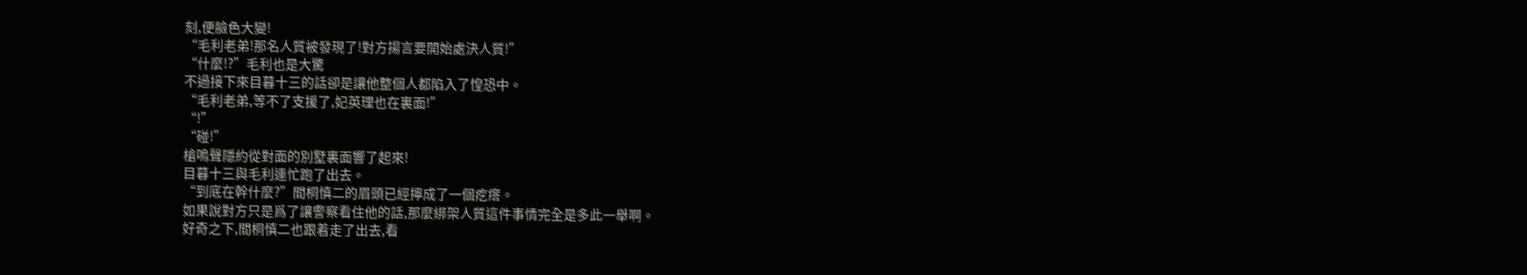刻,便臉色大變!
“毛利老弟!那名人質被發現了!對方揚言要開始處決人質!”
“什麼!?”毛利也是大驚
不過接下來目暮十三的話卻是讓他整個人都陷入了惶恐中。
“毛利老弟,等不了支援了,妃英理也在裏面!”
“!”
“碰!”
槍鳴聲隱約從對面的別墅裏面響了起來!
目暮十三與毛利連忙跑了出去。
“到底在幹什麼?”間桐慎二的眉頭已經擰成了一個疙瘩。
如果說對方只是爲了讓警察看住他的話,那麼綁架人質這件事情完全是多此一舉啊。
好奇之下,間桐慎二也跟着走了出去,看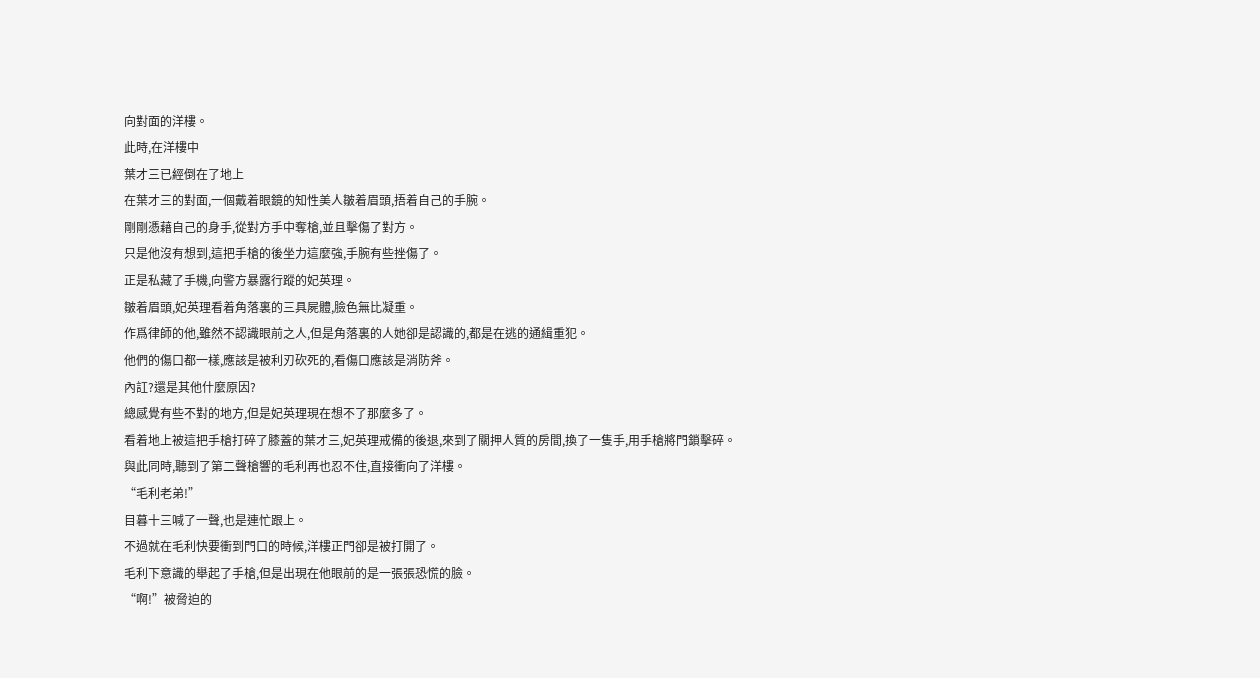向對面的洋樓。
此時,在洋樓中
葉才三已經倒在了地上
在葉才三的對面,一個戴着眼鏡的知性美人皺着眉頭,捂着自己的手腕。
剛剛憑藉自己的身手,從對方手中奪槍,並且擊傷了對方。
只是他沒有想到,這把手槍的後坐力這麼強,手腕有些挫傷了。
正是私藏了手機,向警方暴露行蹤的妃英理。
皺着眉頭,妃英理看着角落裏的三具屍體,臉色無比凝重。
作爲律師的他,雖然不認識眼前之人,但是角落裏的人她卻是認識的,都是在逃的通緝重犯。
他們的傷口都一樣,應該是被利刃砍死的,看傷口應該是消防斧。
內訌?還是其他什麼原因?
總感覺有些不對的地方,但是妃英理現在想不了那麼多了。
看着地上被這把手槍打碎了膝蓋的葉才三,妃英理戒備的後退,來到了關押人質的房間,換了一隻手,用手槍將門鎖擊碎。
與此同時,聽到了第二聲槍響的毛利再也忍不住,直接衝向了洋樓。
“毛利老弟!”
目暮十三喊了一聲,也是連忙跟上。
不過就在毛利快要衝到門口的時候,洋樓正門卻是被打開了。
毛利下意識的舉起了手槍,但是出現在他眼前的是一張張恐慌的臉。
“啊!”被脅迫的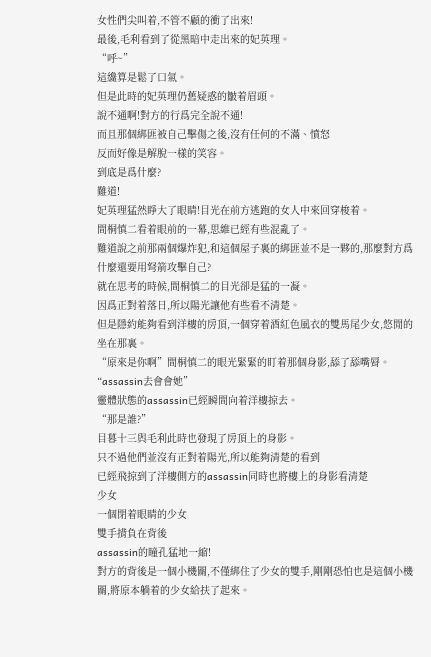女性們尖叫着,不管不顧的衝了出來!
最後,毛利看到了從黑暗中走出來的妃英理。
“呼~”
這纔算是鬆了口氣。
但是此時的妃英理仍舊疑惑的皺着眉頭。
說不通啊!對方的行爲完全說不通!
而且那個綁匪被自己擊傷之後,沒有任何的不滿、憤怒
反而好像是解脫一樣的笑容。
到底是爲什麼?
難道!
妃英理猛然睜大了眼睛!目光在前方逃跑的女人中來回穿梭着。
間桐慎二看着眼前的一幕,思維已經有些混亂了。
難道說之前那兩個爆炸犯,和這個屋子裏的綁匪並不是一夥的,那麼對方爲什麼還要用弩箭攻擊自己?
就在思考的時候,間桐慎二的目光卻是猛的一凝。
因爲正對着落日,所以陽光讓他有些看不清楚。
但是隱約能夠看到洋樓的房頂,一個穿着酒紅色風衣的雙馬尾少女,悠閒的坐在那裏。
“原來是你啊”間桐慎二的眼光緊緊的盯着那個身影,舔了舔嘴脣。
“assassin去會會她”
靈體狀態的assassin已經瞬間向着洋樓掠去。
“那是誰?”
目暮十三與毛利此時也發現了房頂上的身影。
只不過他們並沒有正對着陽光,所以能夠清楚的看到
已經飛掠到了洋樓側方的assassin同時也將樓上的身影看清楚
少女
一個閉着眼睛的少女
雙手揹負在背後
assassin的瞳孔猛地一縮!
對方的背後是一個小機關,不僅綁住了少女的雙手,剛剛恐怕也是這個小機關,將原本躺着的少女給扶了起來。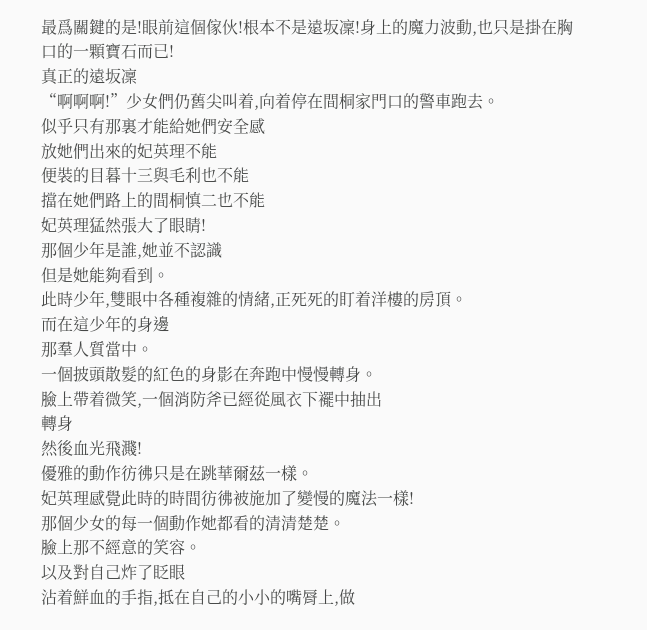最爲關鍵的是!眼前這個傢伙!根本不是遠坂凜!身上的魔力波動,也只是掛在胸口的一顆寶石而已!
真正的遠坂凜
“啊啊啊!”少女們仍舊尖叫着,向着停在間桐家門口的警車跑去。
似乎只有那裏才能給她們安全感
放她們出來的妃英理不能
便裝的目暮十三與毛利也不能
擋在她們路上的間桐慎二也不能
妃英理猛然張大了眼睛!
那個少年是誰,她並不認識
但是她能夠看到。
此時少年,雙眼中各種複雜的情緒,正死死的盯着洋樓的房頂。
而在這少年的身邊
那羣人質當中。
一個披頭散髮的紅色的身影在奔跑中慢慢轉身。
臉上帶着微笑,一個消防斧已經從風衣下襬中抽出
轉身
然後血光飛濺!
優雅的動作彷彿只是在跳華爾茲一樣。
妃英理感覺此時的時間彷彿被施加了變慢的魔法一樣!
那個少女的每一個動作她都看的清清楚楚。
臉上那不經意的笑容。
以及對自己炸了眨眼
沾着鮮血的手指,抵在自己的小小的嘴脣上,做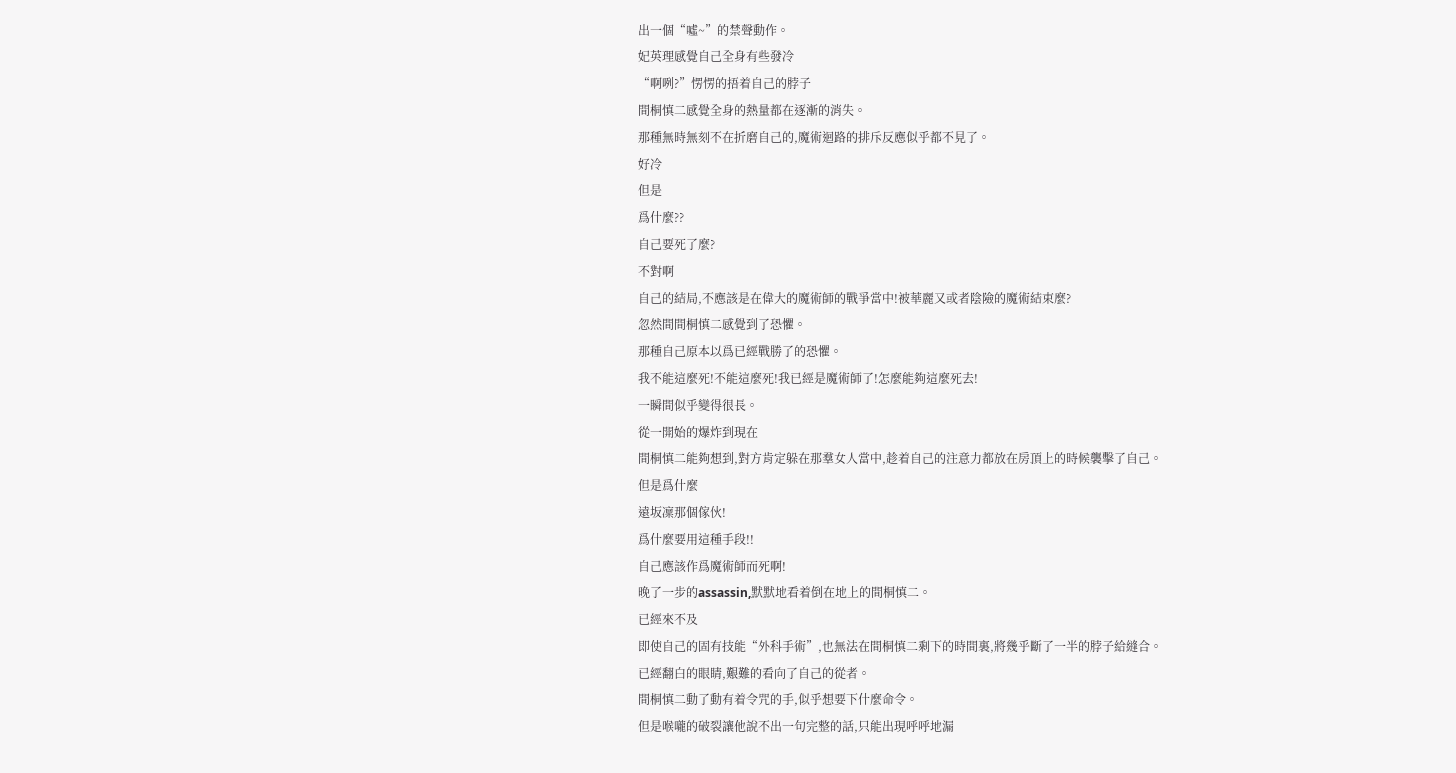出一個“噓~”的禁聲動作。
妃英理感覺自己全身有些發冷
“啊咧?”愣愣的捂着自己的脖子
間桐慎二感覺全身的熱量都在逐漸的消失。
那種無時無刻不在折磨自己的,魔術迴路的排斥反應似乎都不見了。
好冷
但是
爲什麼??
自己要死了麼?
不對啊
自己的結局,不應該是在偉大的魔術師的戰爭當中!被華麗又或者陰險的魔術結束麼?
忽然間間桐慎二感覺到了恐懼。
那種自己原本以爲已經戰勝了的恐懼。
我不能這麼死!不能這麼死!我已經是魔術師了!怎麼能夠這麼死去!
一瞬間似乎變得很長。
從一開始的爆炸到現在
間桐慎二能夠想到,對方肯定躲在那羣女人當中,趁着自己的注意力都放在房頂上的時候襲擊了自己。
但是爲什麼
遠坂凜那個傢伙!
爲什麼要用這種手段!!
自己應該作爲魔術師而死啊!
晚了一步的assassin,默默地看着倒在地上的間桐慎二。
已經來不及
即使自己的固有技能“外科手術”,也無法在間桐慎二剩下的時間裏,將幾乎斷了一半的脖子給縫合。
已經翻白的眼睛,艱難的看向了自己的從者。
間桐慎二動了動有着令咒的手,似乎想要下什麼命令。
但是喉嚨的破裂讓他說不出一句完整的話,只能出現呼呼地漏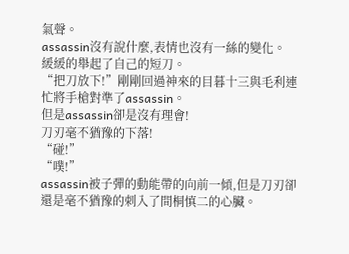氣聲。
assassin沒有說什麼,表情也沒有一絲的變化。
緩緩的舉起了自己的短刀。
“把刀放下!”剛剛回過神來的目暮十三與毛利連忙將手槍對準了assassin。
但是assassin卻是沒有理會!
刀刃毫不猶豫的下落!
“碰!”
“噗!”
assassin被子彈的動能帶的向前一傾,但是刀刃卻還是毫不猶豫的刺入了間桐慎二的心臟。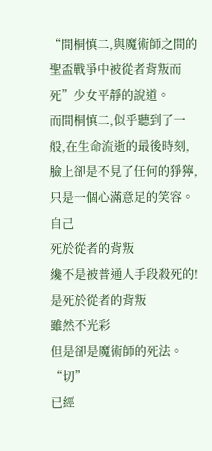“間桐慎二,與魔術師之間的聖盃戰爭中被從者背叛而死”少女平靜的說道。
而間桐慎二,似乎聽到了一般,在生命流逝的最後時刻,臉上卻是不見了任何的猙獰,只是一個心滿意足的笑容。
自己
死於從者的背叛
纔不是被普通人手段殺死的!
是死於從者的背叛
雖然不光彩
但是卻是魔術師的死法。
“切”
已經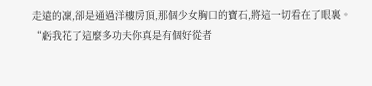走遠的凜,卻是通過洋樓房頂,那個少女胸口的寶石,將這一切看在了眼裏。
“虧我花了這麼多功夫你真是有個好從者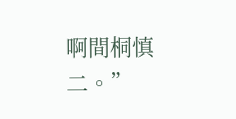啊間桐慎二。”